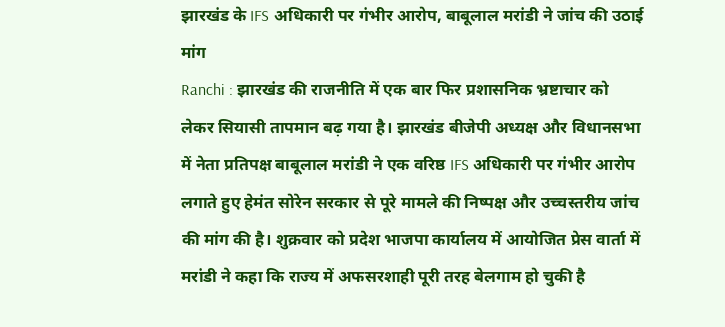झारखंड के IFS अधिकारी पर गंभीर आरोप, बाबूलाल मरांडी ने जांच की उठाई मांग
Ranchi : झारखंड की राजनीति में एक बार फिर प्रशासनिक भ्रष्टाचार को लेकर सियासी तापमान बढ़ गया है। झारखंड बीजेपी अध्यक्ष और विधानसभा में नेता प्रतिपक्ष बाबूलाल मरांडी ने एक वरिष्ठ IFS अधिकारी पर गंभीर आरोप लगाते हुए हेमंत सोरेन सरकार से पूरे मामले की निष्पक्ष और उच्चस्तरीय जांच की मांग की है। शुक्रवार को प्रदेश भाजपा कार्यालय में आयोजित प्रेस वार्ता में मरांडी ने कहा कि राज्य में अफसरशाही पूरी तरह बेलगाम हो चुकी है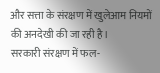और सत्ता के संरक्षण में खुलेआम नियमों की अनदेखी की जा रही है।
सरकारी संरक्षण में फल-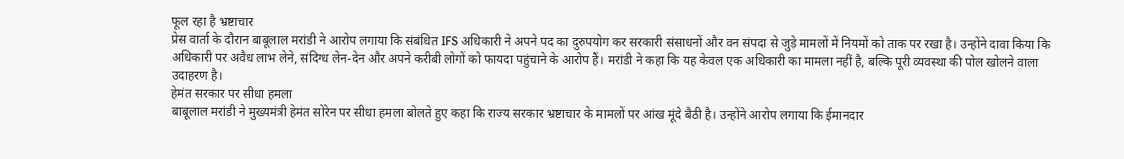फूल रहा है भ्रष्टाचार
प्रेस वार्ता के दौरान बाबूलाल मरांडी ने आरोप लगाया कि संबंधित IFS अधिकारी ने अपने पद का दुरुपयोग कर सरकारी संसाधनों और वन संपदा से जुड़े मामलों में नियमों को ताक पर रखा है। उन्होंने दावा किया कि अधिकारी पर अवैध लाभ लेने, संदिग्ध लेन-देन और अपने करीबी लोगों को फायदा पहुंचाने के आरोप हैं। मरांडी ने कहा कि यह केवल एक अधिकारी का मामला नहीं है, बल्कि पूरी व्यवस्था की पोल खोलने वाला उदाहरण है।
हेमंत सरकार पर सीधा हमला
बाबूलाल मरांडी ने मुख्यमंत्री हेमंत सोरेन पर सीधा हमला बोलते हुए कहा कि राज्य सरकार भ्रष्टाचार के मामलों पर आंख मूंदे बैठी है। उन्होंने आरोप लगाया कि ईमानदार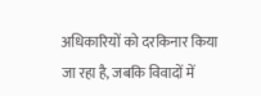अधिकारियों को दरकिनार किया जा रहा है, जबकि विवादों में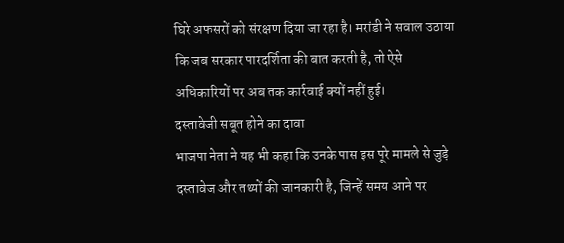घिरे अफसरों को संरक्षण दिया जा रहा है। मरांडी ने सवाल उठाया कि जब सरकार पारदर्शिता की बात करती है, तो ऐसे अधिकारियों पर अब तक कार्रवाई क्यों नहीं हुई।
दस्तावेजी सबूत होने का दावा
भाजपा नेता ने यह भी कहा कि उनके पास इस पूरे मामले से जुड़े दस्तावेज और तथ्यों की जानकारी है, जिन्हें समय आने पर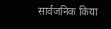सार्वजनिक किया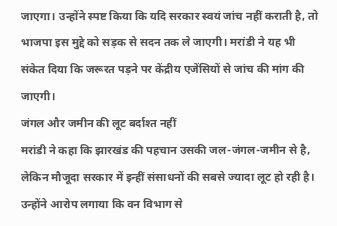जाएगा। उन्होंने स्पष्ट किया कि यदि सरकार स्वयं जांच नहीं कराती है, तो भाजपा इस मुद्दे को सड़क से सदन तक ले जाएगी। मरांडी ने यह भी संकेत दिया कि जरूरत पड़ने पर केंद्रीय एजेंसियों से जांच की मांग की जाएगी।
जंगल और जमीन की लूट बर्दाश्त नहीं
मरांडी ने कहा कि झारखंड की पहचान उसकी जल-जंगल-जमीन से है, लेकिन मौजूदा सरकार में इन्हीं संसाधनों की सबसे ज्यादा लूट हो रही है। उन्होंने आरोप लगाया कि वन विभाग से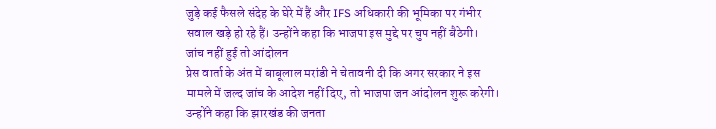जुड़े कई फैसले संदेह के घेरे में हैं और IFS अधिकारी की भूमिका पर गंभीर सवाल खड़े हो रहे हैं। उन्होंने कहा कि भाजपा इस मुद्दे पर चुप नहीं बैठेगी।
जांच नहीं हुई तो आंदोलन
प्रेस वार्ता के अंत में बाबूलाल मरांडी ने चेतावनी दी कि अगर सरकार ने इस मामले में जल्द जांच के आदेश नहीं दिए, तो भाजपा जन आंदोलन शुरू करेगी। उन्होंने कहा कि झारखंड की जनता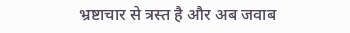भ्रष्टाचार से त्रस्त है और अब जवाब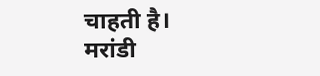चाहती है। मरांडी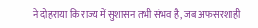ने दोहराया कि राज्य में सुशासन तभी संभव है, जब अफसरशाही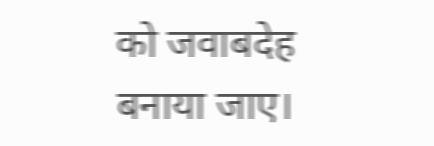को जवाबदेह बनाया जाए।